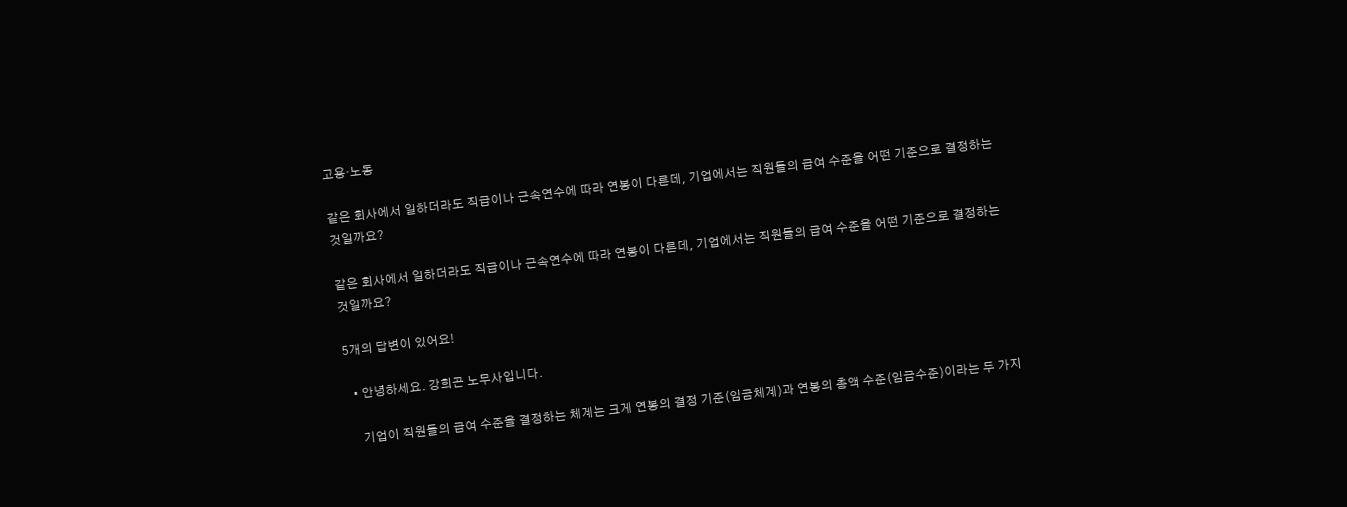고용·노동

같은 회사에서 일하더라도 직급이나 근속연수에 따라 연봉이 다른데, 기업에서는 직원들의 급여 수준을 어떤 기준으로 결정하는 것일까요?

같은 회사에서 일하더라도 직급이나 근속연수에 따라 연봉이 다른데, 기업에서는 직원들의 급여 수준을 어떤 기준으로 결정하는 것일까요?

5개의 답변이 있어요!

  • 안녕하세요. 강희곤 노무사입니다.

    기업이 직원들의 급여 수준을 결정하는 체계는 크게 연봉의 결정 기준(임금체계)과 연봉의 총액 수준(임금수준)이라는 두 가지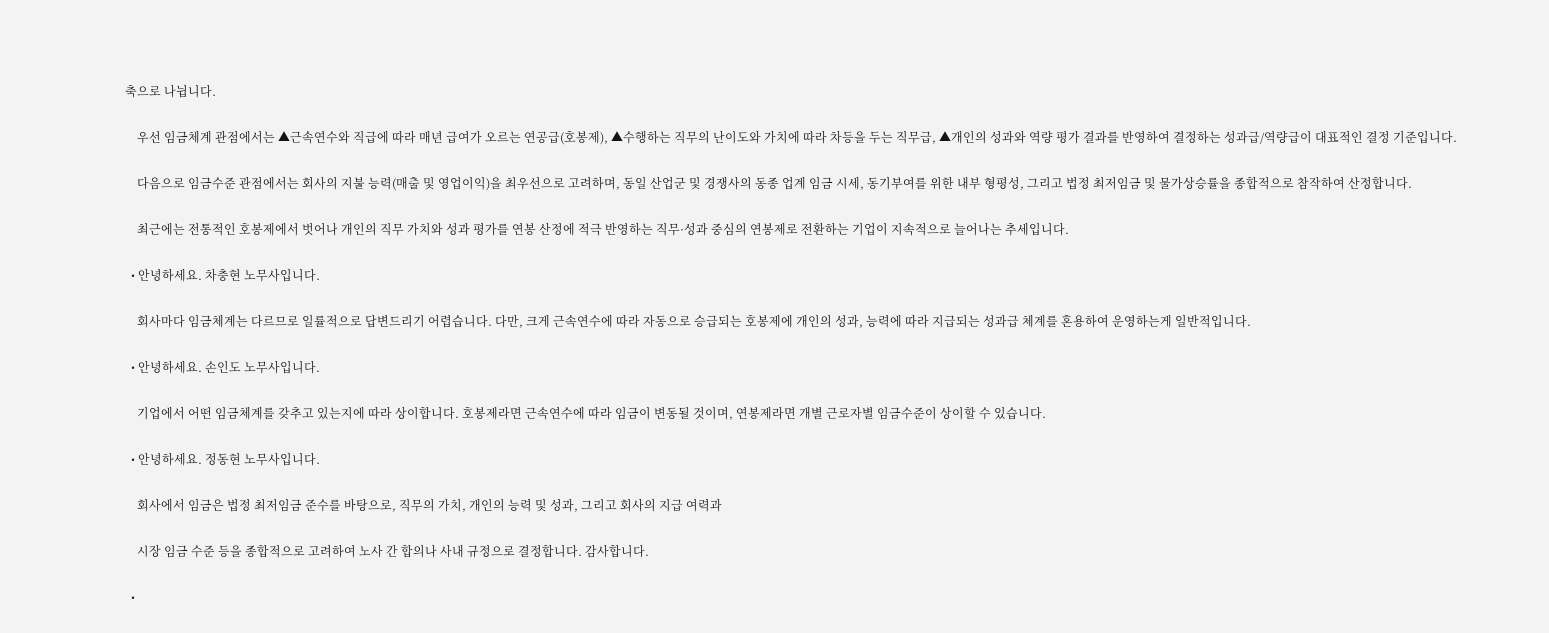축으로 나뉩니다.

    우선 임금체계 관점에서는 ▲근속연수와 직급에 따라 매년 급여가 오르는 연공급(호봉제), ▲수행하는 직무의 난이도와 가치에 따라 차등을 두는 직무급, ▲개인의 성과와 역량 평가 결과를 반영하여 결정하는 성과급/역량급이 대표적인 결정 기준입니다.

    다음으로 임금수준 관점에서는 회사의 지불 능력(매출 및 영업이익)을 최우선으로 고려하며, 동일 산업군 및 경쟁사의 동종 업계 임금 시세, 동기부여를 위한 내부 형평성, 그리고 법정 최저임금 및 물가상승률을 종합적으로 참작하여 산정합니다.

    최근에는 전통적인 호봉제에서 벗어나 개인의 직무 가치와 성과 평가를 연봉 산정에 적극 반영하는 직무·성과 중심의 연봉제로 전환하는 기업이 지속적으로 늘어나는 추세입니다.

  • 안녕하세요. 차충현 노무사입니다.

    회사마다 임금체계는 다르므로 일률적으로 답변드리기 어렵습니다. 다만, 크게 근속연수에 따라 자동으로 승급되는 호봉제에 개인의 성과, 능력에 따라 지급되는 성과급 체계를 혼용하여 운영하는게 일반적입니다.

  • 안녕하세요. 손인도 노무사입니다.

    기업에서 어떤 임금체계를 갖추고 있는지에 따라 상이합니다. 호봉제라면 근속연수에 따라 임금이 변동될 것이며, 연봉제라면 개별 근로자별 임금수준이 상이할 수 있습니다.

  • 안녕하세요. 정동현 노무사입니다.

    회사에서 임금은 법정 최저임금 준수를 바탕으로, 직무의 가치, 개인의 능력 및 성과, 그리고 회사의 지급 여력과

    시장 임금 수준 등을 종합적으로 고려하여 노사 간 합의나 사내 규정으로 결정합니다. 감사합니다.

  •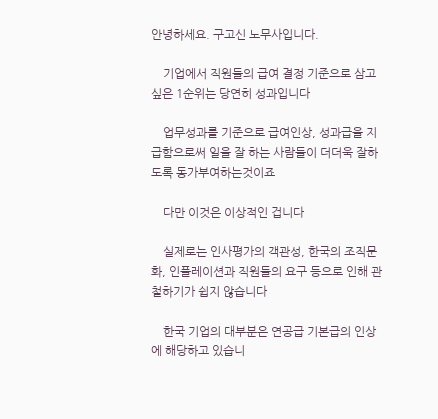안녕하세요. 구고신 노무사입니다.

    기업에서 직원들의 급여 결정 기준으로 삼고싶은 1순위는 당연히 성과입니다

    업무성과를 기준으로 급여인상, 성과급을 지급함으로써 일을 잘 하는 사람들이 더더욱 잘하도록 동가부여하는것이죠

    다만 이것은 이상적인 겁니다

    실제로는 인사평가의 객관성, 한국의 조직문화, 인플레이션과 직원들의 요구 등으로 인해 관철하기가 쉽지 않습니다

    한국 기업의 대부분은 연공급 기본급의 인상에 해당하고 있습니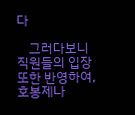다

    그러다보니 직원들의 입장 또한 반영하여, 호봉제나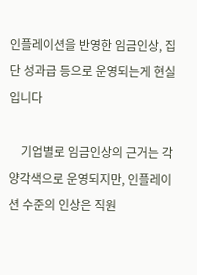인플레이션을 반영한 임금인상, 집단 성과급 등으로 운영되는게 현실입니다

    기업별로 임금인상의 근거는 각양각색으로 운영되지만, 인플레이션 수준의 인상은 직원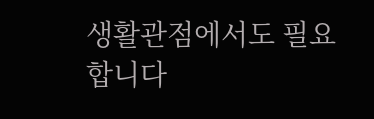생활관점에서도 필요합니다